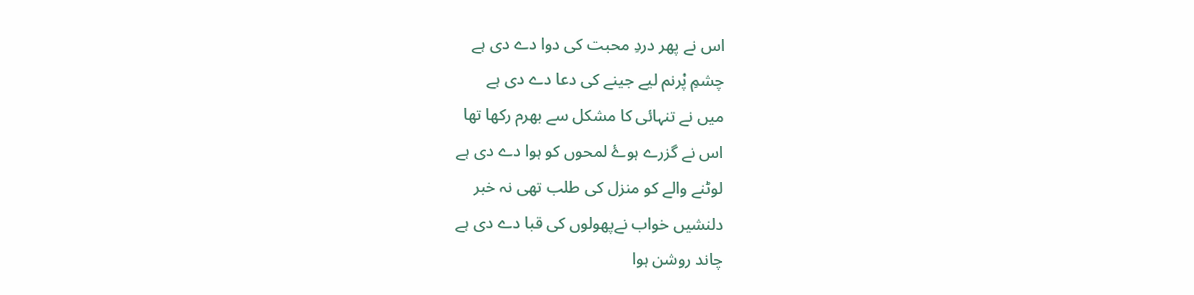اس نے پھر دردِ محبت کی دوا دے دی ہے
چشمِ پْرنم لیے جینے کی دعا دے دی ہے
میں نے تنہائی کا مشکل سے بھرم رکھا تھا
اس نے گزرے ہوۓ لمحوں کو ہوا دے دی ہے
لوٹنے والے کو منزل کی طلب تھی نہ خبر
دلنشیں خواب نےپھولوں کی قبا دے دی ہے
چاند روشن ہوا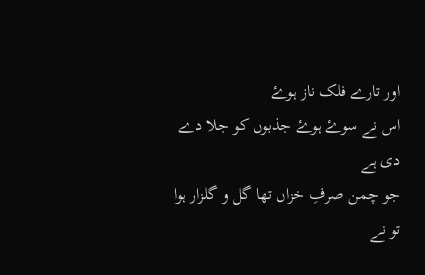اور تارے فلک ناز ہوۓ
اس نے سوۓ ہوۓ جذبوں کو جلا دے دی ہے
جو چمن صرفِ خزاں تھا گل و گلزار ہوا
تو نے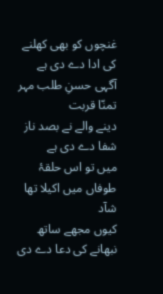غنچوں کو بھی کھلنے کی ادا دے دی ہے
آگہی حسنِ طلب مہر تمنّا قربت
دینے والے نے بصد ناز شفا دے دی ہے
میں تو اس حلقۂ طوفاں میں اکیلا تھا شآد
کیوں مجھے ساتھ نبھانے کی دعا دے دی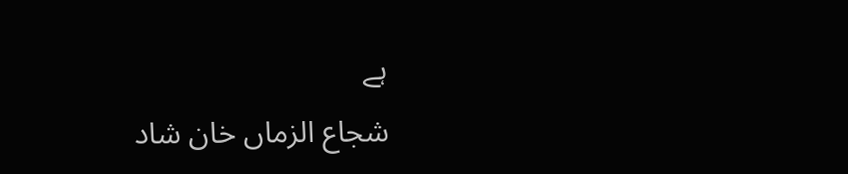ہے
شجاع الزماں خان شاد